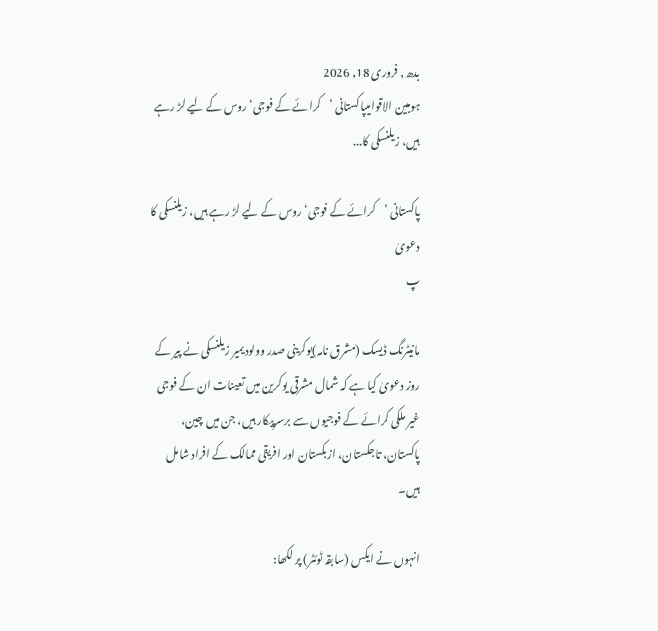بدھ, فروری 18, 2026
ہومبین الاقوامیپاکستانی ’کرائے کے فوجی‘ روس کے لیے لڑ رہے ہیں، زیلنسکی کا...

پاکستانی ’کرائے کے فوجی‘ روس کے لیے لڑ رہے ہیں، زیلنسکی کا دعویٰ
پ

مانیٹرنگ ڈیسک (مشرق نامہ)یوکرینی صدر وولودیمیر زیلنسکی نے پیر کے روز دعویٰ کیا ہے کہ شمال مشرقی یوکرین میں تعینات ان کے فوجی غیر ملکی کرائے کے فوجیوں سے برسرپیکار ہیں، جن میں چین، پاکستان، تاجکستان، ازبکستان اور افریقی ممالک کے افراد شامل ہیں۔

انہوں نے ایکس (سابقہ ٹوئٹر) پر لکھا: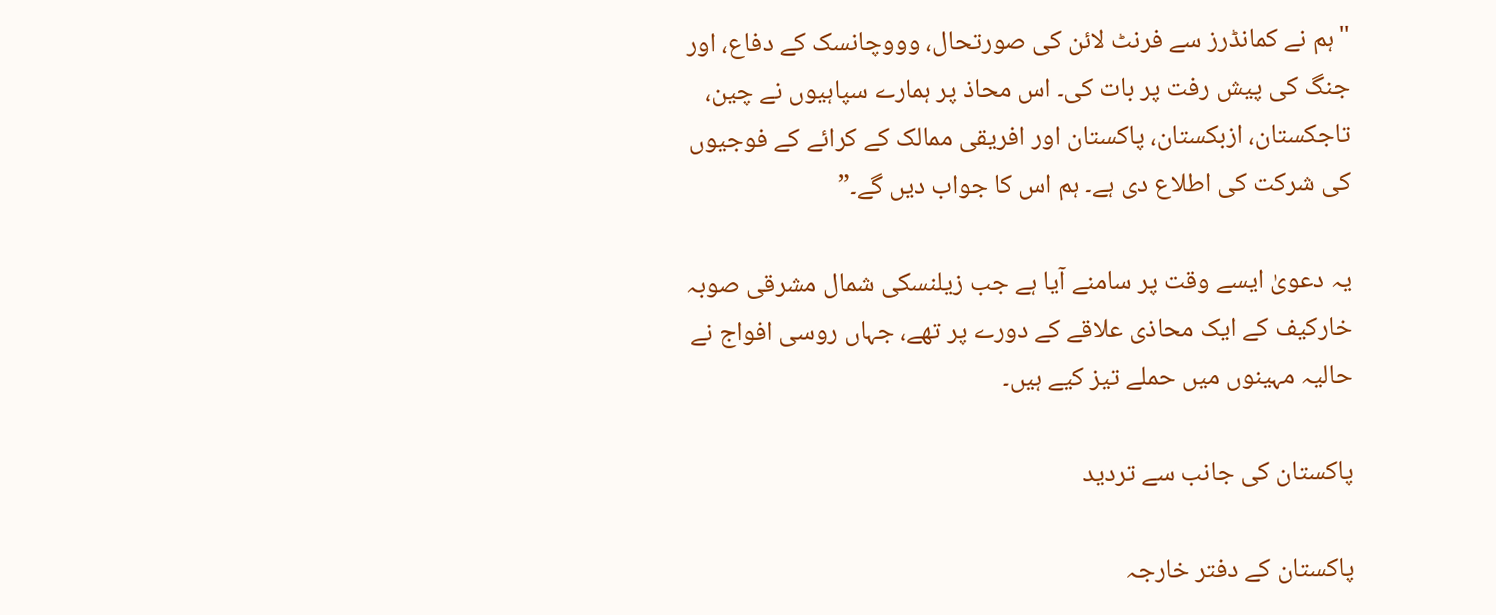"ہم نے کمانڈرز سے فرنٹ لائن کی صورتحال، وووچانسک کے دفاع، اور جنگ کی پیش رفت پر بات کی۔ اس محاذ پر ہمارے سپاہیوں نے چین، تاجکستان، ازبکستان، پاکستان اور افریقی ممالک کے کرائے کے فوجیوں کی شرکت کی اطلاع دی ہے۔ ہم اس کا جواب دیں گے۔”

یہ دعویٰ ایسے وقت پر سامنے آیا ہے جب زیلنسکی شمال مشرقی صوبہ خارکیف کے ایک محاذی علاقے کے دورے پر تھے، جہاں روسی افواج نے حالیہ مہینوں میں حملے تیز کیے ہیں۔

پاکستان کی جانب سے تردید

پاکستان کے دفتر خارجہ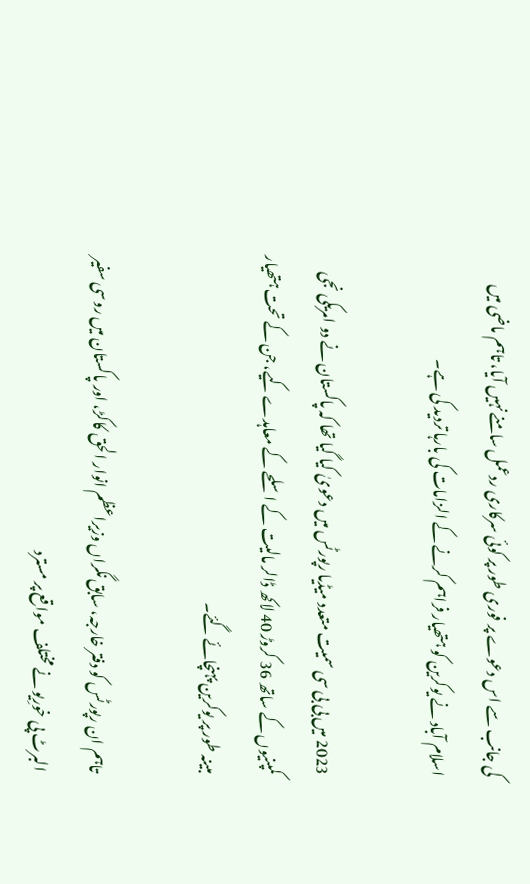کی جانب سے اس دعوے پر فوری طور پر کوئی سرکاری ردعمل سامنے نہیں آیا، تاہم ماضی میں اسلام آباد نے یوکرین کو ہتھیار فراہم کرنے کے الزامات کی بارہا تردید کی ہے۔

2023 میں بی بی سی سمیت متعدد میڈیا رپورٹس میں دعویٰ کیا گیا تھا کہ پاکستان نے دو امریکی نجی کمپنیوں کے ساتھ 36 کروڑ 40 لاکھ ڈالر مالیت کے اسلحے کے معاہدے کیے، جن کے تحت ہتھیار مبینہ طور پر یوکرین پہنچائے گئے۔

تاہم ان رپورٹس کو دفتر خارجہ، سابق نگراں وزیراعظم انوار الحق کاکڑ، اور پاکستان میں روسی سفیر البرٹ پی خورِیو نے مختلف مواقع پر مسترد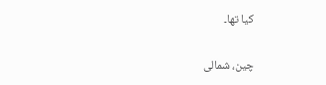کیا تھا۔

چین، شمالی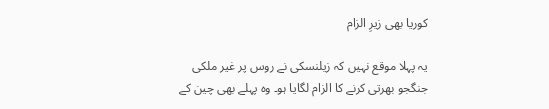کوریا بھی زیرِ الزام

یہ پہلا موقع نہیں کہ زیلنسکی نے روس پر غیر ملکی جنگجو بھرتی کرنے کا الزام لگایا ہو۔ وہ پہلے بھی چین کے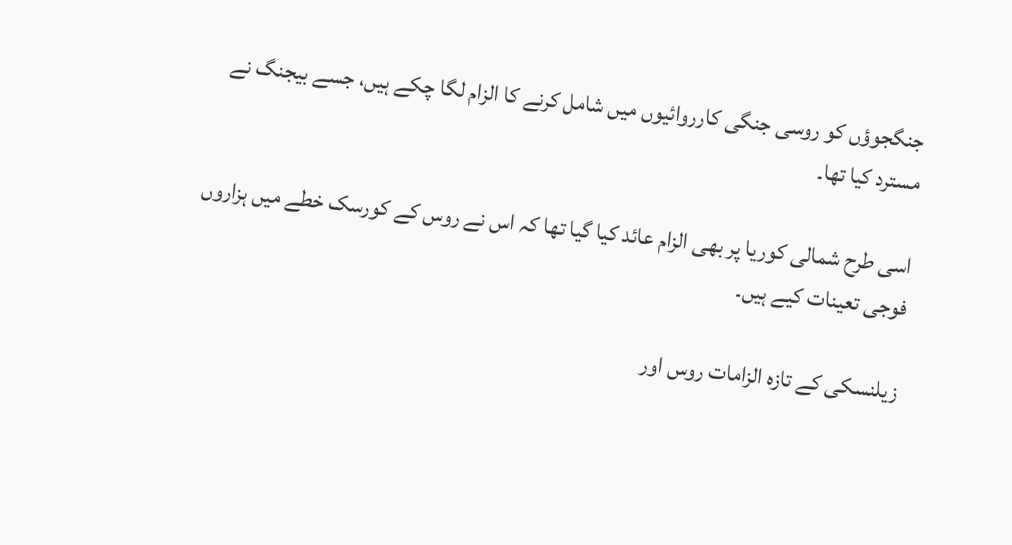جنگجوؤں کو روسی جنگی کارروائیوں میں شامل کرنے کا الزام لگا چکے ہیں، جسے بیجنگ نے مسترد کیا تھا۔

اسی طرح شمالی کوریا پر بھی الزام عائد کیا گیا تھا کہ اس نے روس کے کورسک خطے میں ہزاروں فوجی تعینات کیے ہیں۔

زیلنسکی کے تازہ الزامات روس اور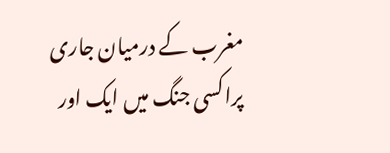مغرب کے درمیان جاری پراکسی جنگ میں ایک اور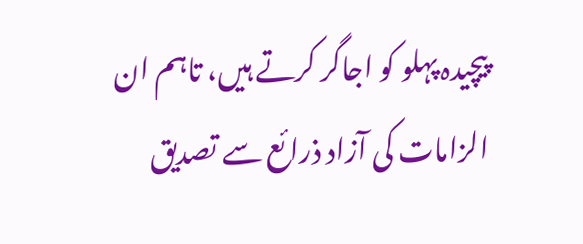پیچیدہ پہلو کو اجاگر کرتے ہیں، تاہم ان الزامات کی آزاد ذرائع سے تصدیق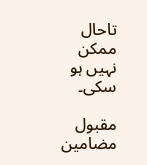تاحال ممکن نہیں ہو سکی۔

مقبول مضامین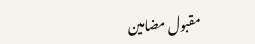مقبول مضامین